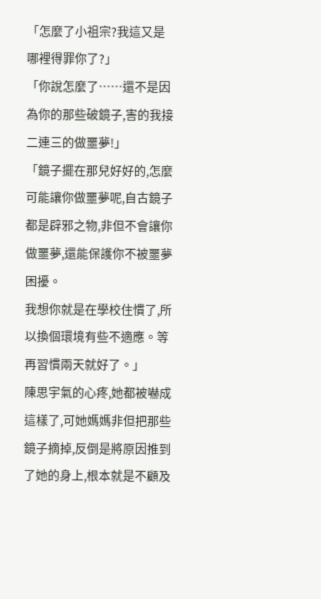「怎麼了小祖宗?我這又是哪裡得罪你了?」
「你說怎麼了……還不是因為你的那些破鏡子,害的我接二連三的做噩夢!」
「鏡子擺在那兒好好的,怎麼可能讓你做噩夢呢,自古鏡子都是辟邪之物,非但不會讓你做噩夢,還能保護你不被噩夢困擾。
我想你就是在學校住慣了,所以換個環境有些不適應。等再習慣兩天就好了。」
陳思宇氣的心疼,她都被嚇成這樣了,可她媽媽非但把那些鏡子摘掉,反倒是將原因推到了她的身上,根本就是不顧及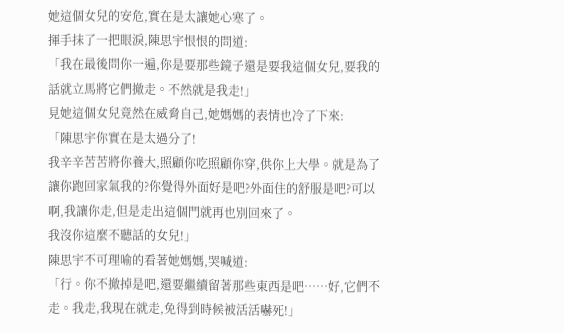她這個女兒的安危,實在是太讓她心寒了。
揮手抹了一把眼淚,陳思宇恨恨的問道:
「我在最後問你一遍,你是要那些鏡子還是要我這個女兒,要我的話就立馬將它們撤走。不然就是我走!」
見她這個女兒竟然在威脅自己,她媽媽的表情也冷了下來:
「陳思宇你實在是太過分了!
我辛辛苦苦將你養大,照顧你吃照顧你穿,供你上大學。就是為了讓你跑回家氣我的?你覺得外面好是吧?外面住的舒服是吧?可以啊,我讓你走,但是走出這個門就再也別回來了。
我沒你這麼不聽話的女兒!」
陳思宇不可理喻的看著她媽媽,哭喊道:
「行。你不撤掉是吧,還要繼續留著那些東西是吧……好,它們不走。我走,我現在就走,免得到時候被活活嚇死!」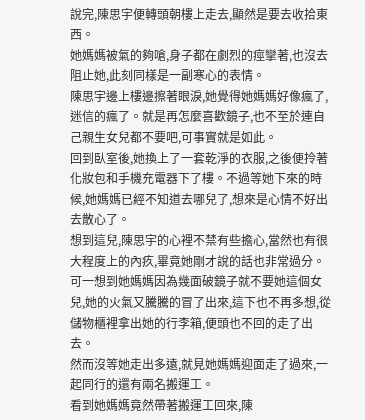說完,陳思宇便轉頭朝樓上走去,顯然是要去收拾東西。
她媽媽被氣的夠嗆,身子都在劇烈的痙攣著,也沒去阻止她,此刻同樣是一副寒心的表情。
陳思宇邊上樓邊擦著眼淚,她覺得她媽媽好像瘋了,迷信的瘋了。就是再怎麼喜歡鏡子,也不至於連自己親生女兒都不要吧,可事實就是如此。
回到臥室後,她換上了一套乾淨的衣服,之後便拎著化妝包和手機充電器下了樓。不過等她下來的時候,她媽媽已經不知道去哪兒了,想來是心情不好出去散心了。
想到這兒,陳思宇的心裡不禁有些擔心,當然也有很大程度上的內疚,畢竟她剛才說的話也非常過分。
可一想到她媽媽因為幾面破鏡子就不要她這個女兒,她的火氣又騰騰的冒了出來,這下也不再多想,從儲物櫃裡拿出她的行李箱,便頭也不回的走了出去。
然而沒等她走出多遠,就見她媽媽迎面走了過來,一起同行的還有兩名搬運工。
看到她媽媽竟然帶著搬運工回來,陳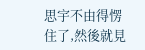思宇不由得愣住了,然後就見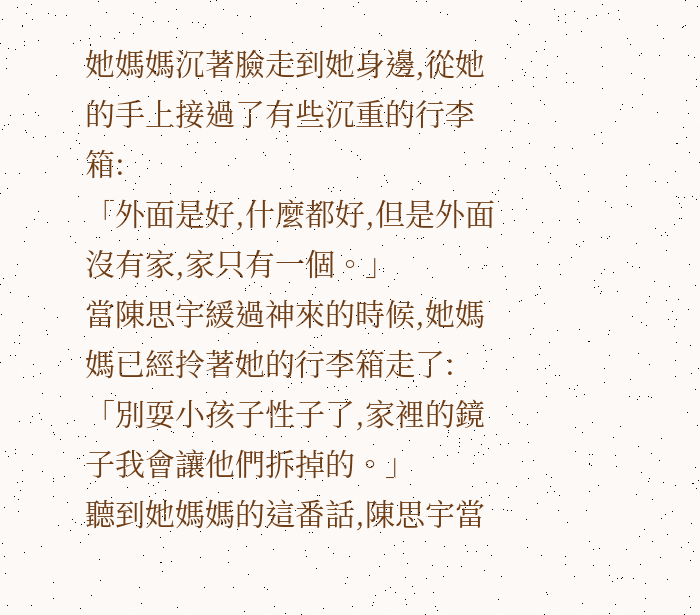她媽媽沉著臉走到她身邊,從她的手上接過了有些沉重的行李箱:
「外面是好,什麼都好,但是外面沒有家,家只有一個。」
當陳思宇緩過神來的時候,她媽媽已經拎著她的行李箱走了:
「別耍小孩子性子了,家裡的鏡子我會讓他們拆掉的。」
聽到她媽媽的這番話,陳思宇當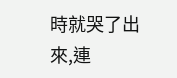時就哭了出來,連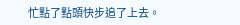忙點了點頭快步追了上去。